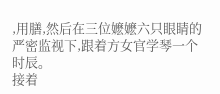,用膳,然后在三位嬷嬷六只眼睛的严密监视下,跟着方女官学琴一个时辰。
接着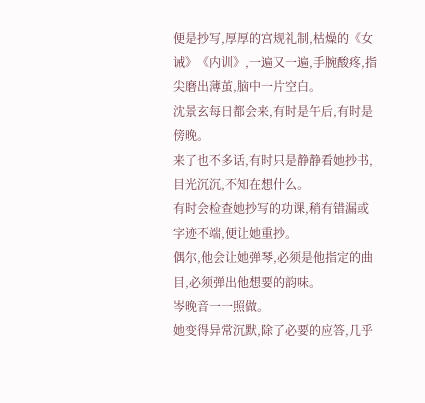便是抄写,厚厚的宫规礼制,枯燥的《女诫》《内训》,一遍又一遍,手腕酸疼,指尖磨出薄茧,脑中一片空白。
沈景玄每日都会来,有时是午后,有时是傍晚。
来了也不多话,有时只是静静看她抄书,目光沉沉,不知在想什么。
有时会检查她抄写的功课,稍有错漏或字迹不端,便让她重抄。
偶尔,他会让她弹琴,必须是他指定的曲目,必须弹出他想要的韵味。
岑晚音一一照做。
她变得异常沉默,除了必要的应答,几乎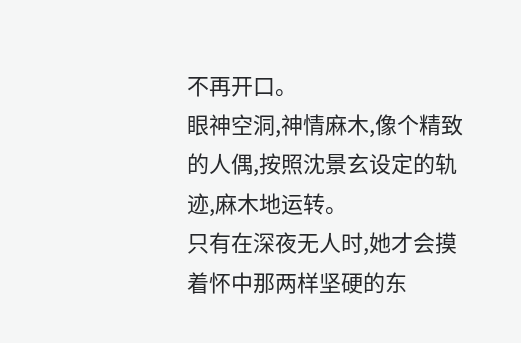不再开口。
眼神空洞,神情麻木,像个精致的人偶,按照沈景玄设定的轨迹,麻木地运转。
只有在深夜无人时,她才会摸着怀中那两样坚硬的东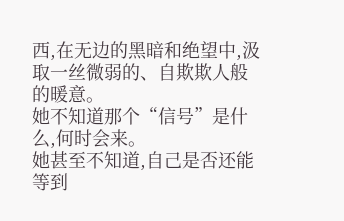西,在无边的黑暗和绝望中,汲取一丝微弱的、自欺欺人般的暖意。
她不知道那个“信号”是什么,何时会来。
她甚至不知道,自己是否还能等到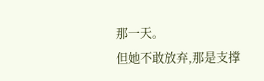那一天。
但她不敢放弃,那是支撑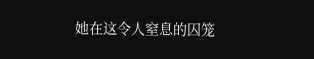她在这令人窒息的囚笼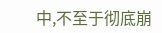中,不至于彻底崩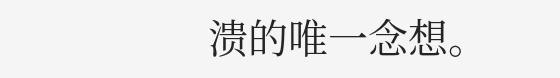溃的唯一念想。